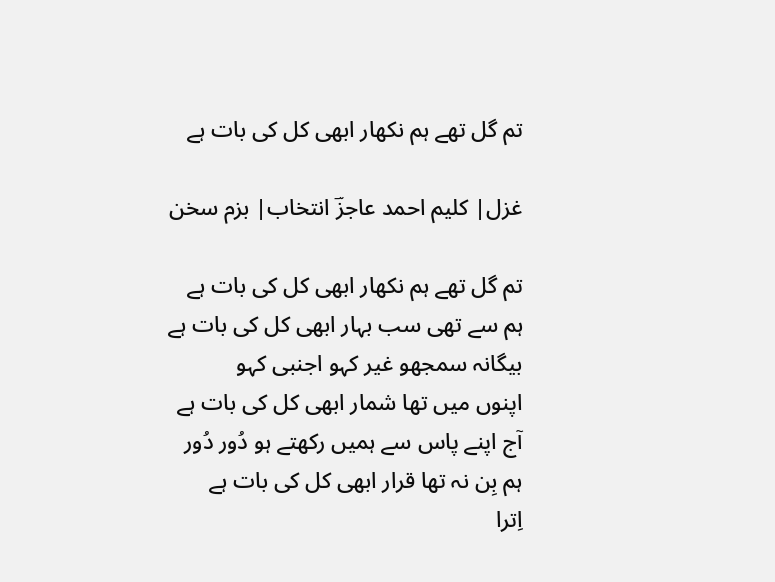تم گل تھے ہم نکھار ابھی کل کی بات ہے

غزل| کلیم احمد عاجزؔ انتخاب| بزم سخن

تم گل تھے ہم نکھار ابھی کل کی بات ہے
ہم سے تھی سب بہار ابھی کل کی بات ہے
بیگانہ سمجھو غیر کہو اجنبی کہو
اپنوں میں تھا شمار ابھی کل کی بات ہے
آج اپنے پاس سے ہمیں رکھتے ہو دُور دُور
ہم بِن نہ تھا قرار ابھی کل کی بات ہے
اِترا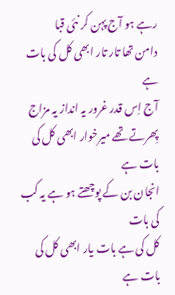رہے ہو آج پہن کر نئی قبا
دامن تھا تار تار ابھی کل کی بات ہے
آج اِس قدر غرور یہ انداز یہ مزاج
پِھرتے تھے میرخوار ابھی کل کی بات ہے
انجان بن کے پوچھتے ہو ہے یہ کب کی بات
کل کی ہے بات یار ابھی کل کی بات ہے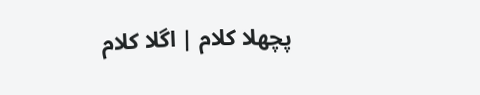پچھلا کلام | اگلا کلام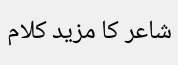شاعر کا مزید کلام